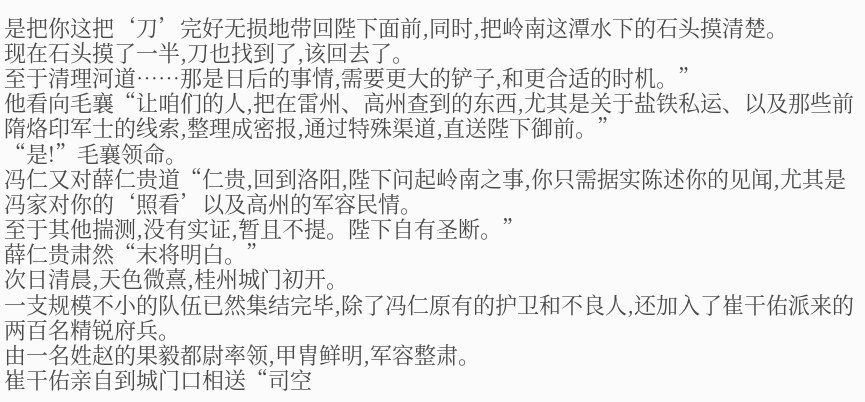是把你这把‘刀’完好无损地带回陛下面前,同时,把岭南这潭水下的石头摸清楚。
现在石头摸了一半,刀也找到了,该回去了。
至于清理河道……那是日后的事情,需要更大的铲子,和更合适的时机。”
他看向毛襄“让咱们的人,把在雷州、高州查到的东西,尤其是关于盐铁私运、以及那些前隋烙印军士的线索,整理成密报,通过特殊渠道,直送陛下御前。”
“是!”毛襄领命。
冯仁又对薛仁贵道“仁贵,回到洛阳,陛下问起岭南之事,你只需据实陈述你的见闻,尤其是冯家对你的‘照看’以及高州的军容民情。
至于其他揣测,没有实证,暂且不提。陛下自有圣断。”
薛仁贵肃然“末将明白。”
次日清晨,天色微熹,桂州城门初开。
一支规模不小的队伍已然集结完毕,除了冯仁原有的护卫和不良人,还加入了崔干佑派来的两百名精锐府兵。
由一名姓赵的果毅都尉率领,甲胄鲜明,军容整肃。
崔干佑亲自到城门口相送“司空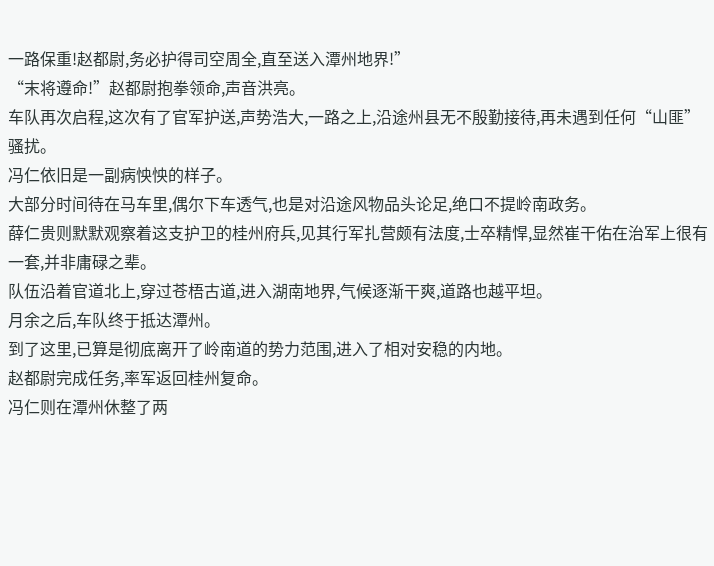一路保重!赵都尉,务必护得司空周全,直至送入潭州地界!”
“末将遵命!”赵都尉抱拳领命,声音洪亮。
车队再次启程,这次有了官军护送,声势浩大,一路之上,沿途州县无不殷勤接待,再未遇到任何“山匪”骚扰。
冯仁依旧是一副病怏怏的样子。
大部分时间待在马车里,偶尔下车透气,也是对沿途风物品头论足,绝口不提岭南政务。
薛仁贵则默默观察着这支护卫的桂州府兵,见其行军扎营颇有法度,士卒精悍,显然崔干佑在治军上很有一套,并非庸碌之辈。
队伍沿着官道北上,穿过苍梧古道,进入湖南地界,气候逐渐干爽,道路也越平坦。
月余之后,车队终于抵达潭州。
到了这里,已算是彻底离开了岭南道的势力范围,进入了相对安稳的内地。
赵都尉完成任务,率军返回桂州复命。
冯仁则在潭州休整了两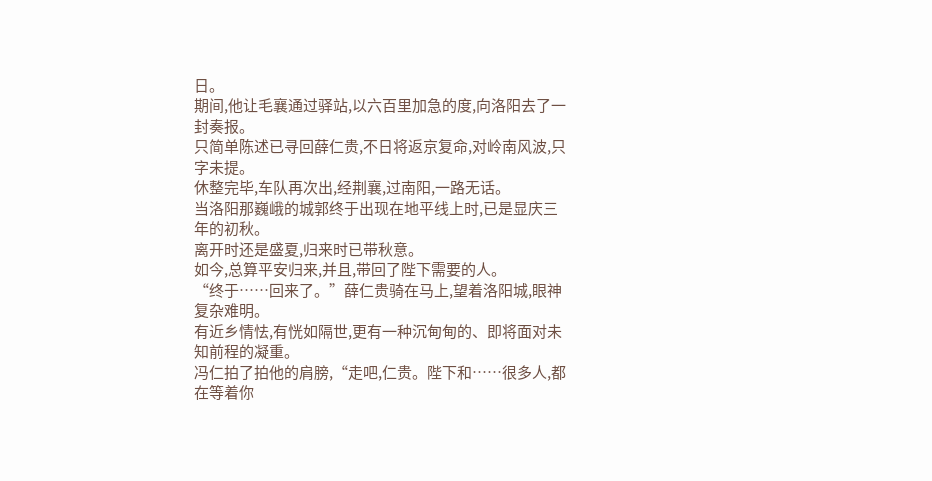日。
期间,他让毛襄通过驿站,以六百里加急的度,向洛阳去了一封奏报。
只简单陈述已寻回薛仁贵,不日将返京复命,对岭南风波,只字未提。
休整完毕,车队再次出,经荆襄,过南阳,一路无话。
当洛阳那巍峨的城郭终于出现在地平线上时,已是显庆三年的初秋。
离开时还是盛夏,归来时已带秋意。
如今,总算平安归来,并且,带回了陛下需要的人。
“终于……回来了。”薛仁贵骑在马上,望着洛阳城,眼神复杂难明。
有近乡情怯,有恍如隔世,更有一种沉甸甸的、即将面对未知前程的凝重。
冯仁拍了拍他的肩膀,“走吧,仁贵。陛下和……很多人,都在等着你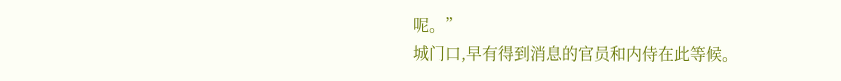呢。”
城门口,早有得到消息的官员和内侍在此等候。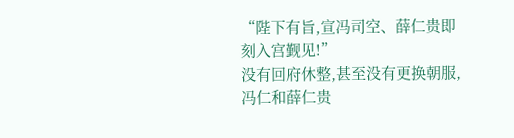“陛下有旨,宣冯司空、薛仁贵即刻入宫觐见!”
没有回府休整,甚至没有更换朝服,冯仁和薛仁贵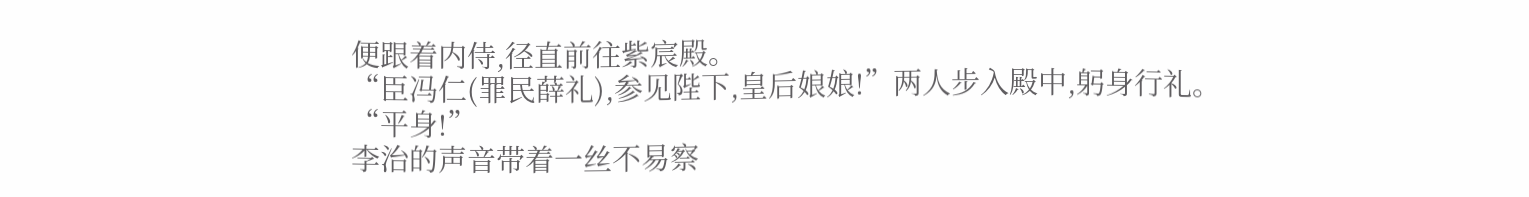便跟着内侍,径直前往紫宸殿。
“臣冯仁(罪民薛礼),参见陛下,皇后娘娘!”两人步入殿中,躬身行礼。
“平身!”
李治的声音带着一丝不易察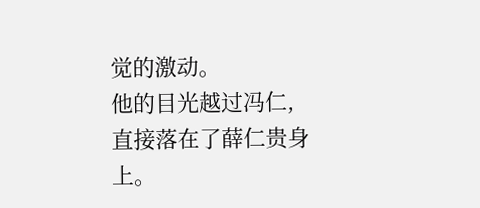觉的激动。
他的目光越过冯仁,直接落在了薛仁贵身上。